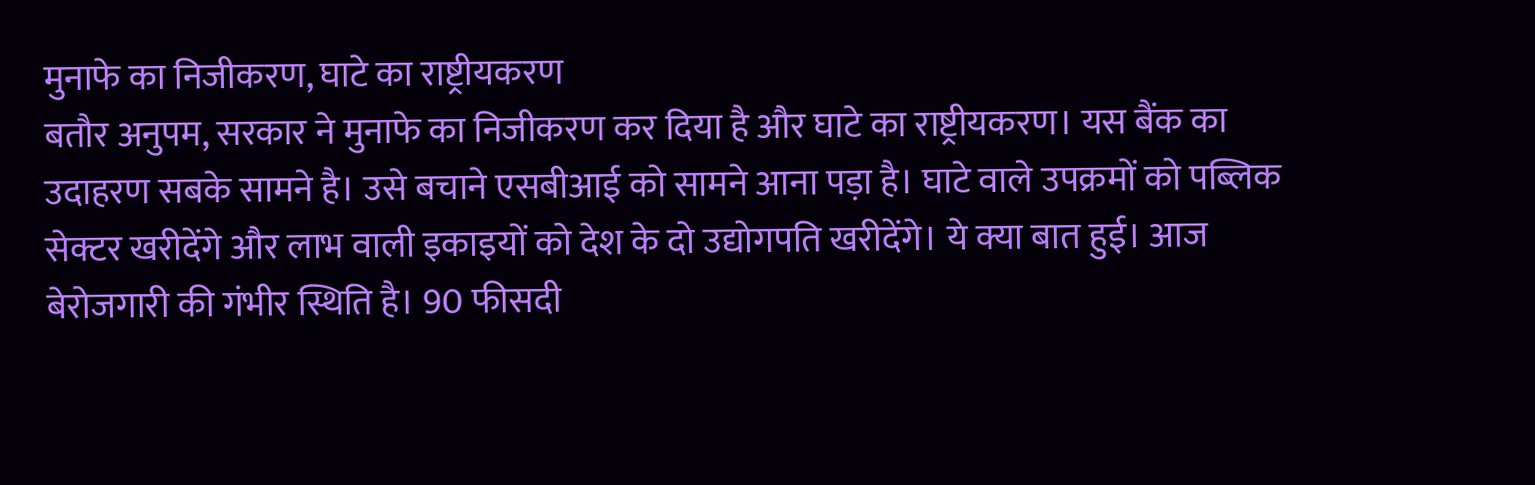मुनाफे का निजीकरण, घाटे का राष्ट्रीयकरण
बतौर अनुपम, सरकार ने मुनाफे का निजीकरण कर दिया है और घाटे का राष्ट्रीयकरण। यस बैंक का उदाहरण सबके सामने है। उसे बचाने एसबीआई को सामने आना पड़ा है। घाटे वाले उपक्रमों को पब्लिक सेक्टर खरीदेंगे और लाभ वाली इकाइयों को देश के दो उद्योगपति खरीदेंगे। ये क्या बात हुई। आज बेरोजगारी की गंभीर स्थिति है। 90 फीसदी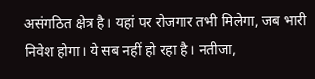असंगठित क्षेत्र है। यहां पर रोजगार तभी मिलेगा, जब भारी निवेश होगा। ये सब नहीं हो रहा है। नतीजा,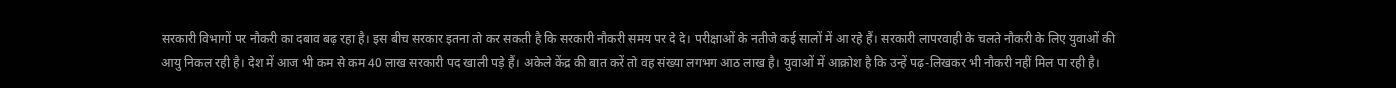सरकारी विभागों पर नौकरी का दबाव बढ़ रहा है। इस बीच सरकार इतना तो कर सकती है कि सरकारी नौकरी समय पर दे दे। परीक्षाओं के नतीजे कई सालों में आ रहे हैं। सरकारी लापरवाही के चलते नौकरी के लिए युवाओं की आयु निकल रही है। देश में आज भी कम से कम 40 लाख सरकारी पद खाली पड़े हैं। अकेले केंद्र की बात करें तो वह संख्या लगभग आठ लाख है। युवाओं में आक्रोश है कि उन्हें पढ़-लिखकर भी नौकरी नहीं मिल पा रही है।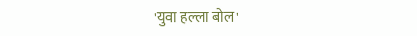'युवा हल्ला बोल'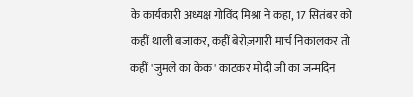के कार्यकारी अध्यक्ष गोविंद मिश्रा ने कहा, 17 सितंबर को कहीं थाली बजाकर, कहीं बेरोज़गारी मार्च निकालकर तो कहीं 'जुमले का केक' काटकर मोदी जी का जन्मदिन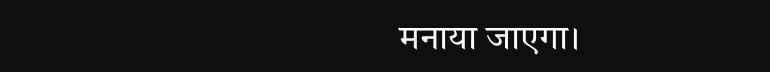मनाया जाएगा।